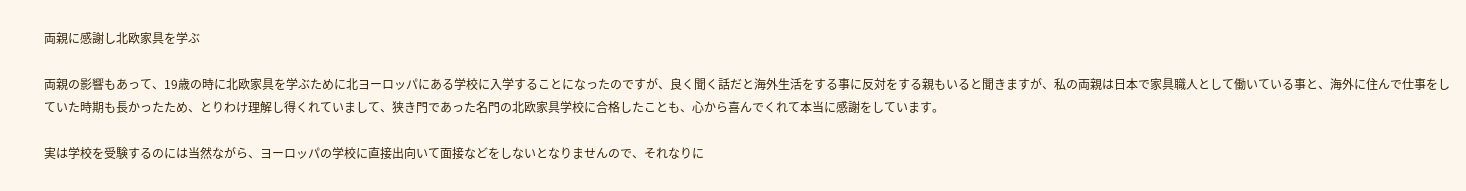両親に感謝し北欧家具を学ぶ

両親の影響もあって、19歳の時に北欧家具を学ぶために北ヨーロッパにある学校に入学することになったのですが、良く聞く話だと海外生活をする事に反対をする親もいると聞きますが、私の両親は日本で家具職人として働いている事と、海外に住んで仕事をしていた時期も長かったため、とりわけ理解し得くれていまして、狭き門であった名門の北欧家具学校に合格したことも、心から喜んでくれて本当に感謝をしています。

実は学校を受験するのには当然ながら、ヨーロッパの学校に直接出向いて面接などをしないとなりませんので、それなりに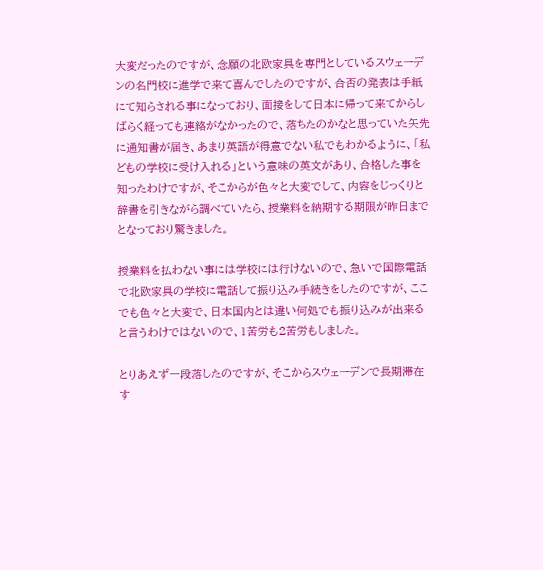大変だったのですが、念願の北欧家具を専門としているスウェーデンの名門校に進学で来て喜んでしたのですが、合否の発表は手紙にて知らされる事になっており、面接をして日本に帰って来てからしばらく経っても連絡がなかったので、落ちたのかなと思っていた矢先に通知書が届き、あまり英語が得意でない私でもわかるように、「私どもの学校に受け入れる」という意味の英文があり、合格した事を知ったわけですが、そこからが色々と大変でして、内容をじっくりと辞書を引きながら調べていたら、授業料を納期する期限が昨日までとなっており驚きました。

授業料を払わない事には学校には行けないので、急いで国際電話で北欧家具の学校に電話して振り込み手続きをしたのですが、ここでも色々と大変で、日本国内とは違い何処でも振り込みが出来ると言うわけではないので、1苦労も2苦労もしました。

とりあえず一段落したのですが、そこからスウェーデンで長期滞在す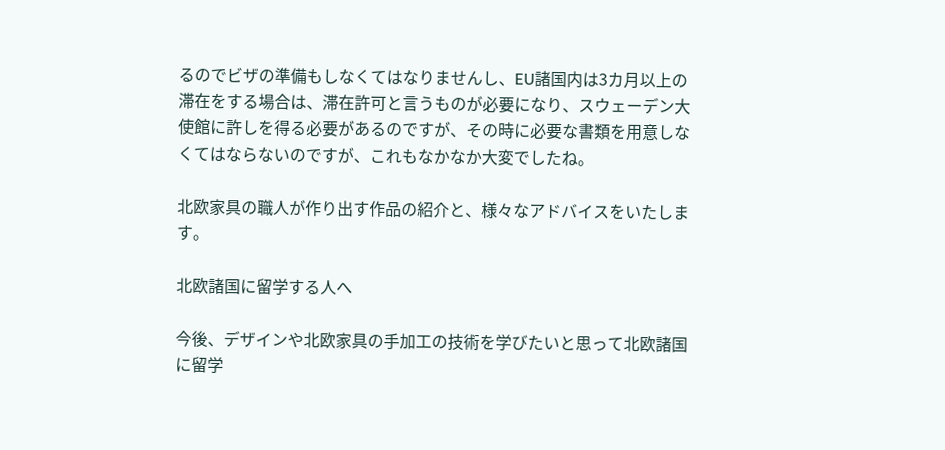るのでビザの準備もしなくてはなりませんし、EU諸国内は3カ月以上の滞在をする場合は、滞在許可と言うものが必要になり、スウェーデン大使館に許しを得る必要があるのですが、その時に必要な書類を用意しなくてはならないのですが、これもなかなか大変でしたね。

北欧家具の職人が作り出す作品の紹介と、様々なアドバイスをいたします。

北欧諸国に留学する人へ

今後、デザインや北欧家具の手加工の技術を学びたいと思って北欧諸国に留学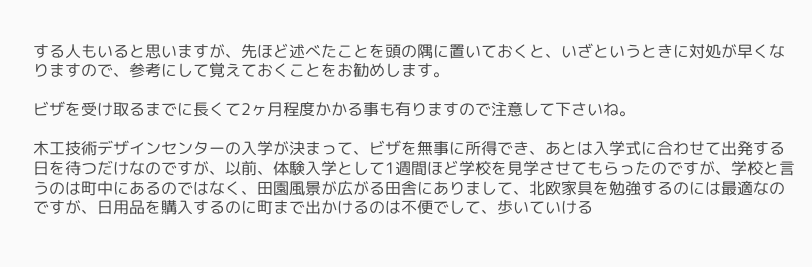する人もいると思いますが、先ほど述べたことを頭の隅に置いておくと、いざというときに対処が早くなりますので、参考にして覚えておくことをお勧めします。

ビザを受け取るまでに長くて2ヶ月程度かかる事も有りますので注意して下さいね。

木工技術デザインセンターの入学が決まって、ビザを無事に所得でき、あとは入学式に合わせて出発する日を待つだけなのですが、以前、体験入学として1週間ほど学校を見学させてもらったのですが、学校と言うのは町中にあるのではなく、田園風景が広がる田舎にありまして、北欧家具を勉強するのには最適なのですが、日用品を購入するのに町まで出かけるのは不便でして、歩いていける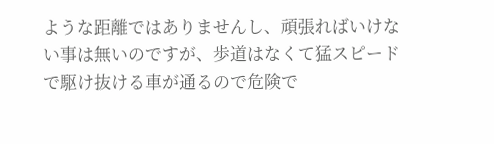ような距離ではありませんし、頑張ればいけない事は無いのですが、歩道はなくて猛スピードで駆け抜ける車が通るので危険で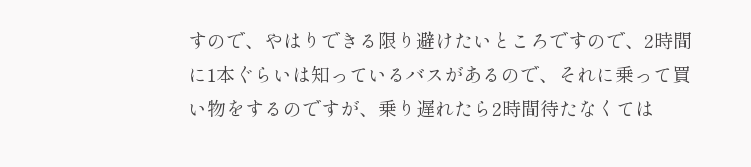すので、やはりできる限り避けたいところですので、2時間に1本ぐらいは知っているバスがあるので、それに乗って買い物をするのですが、乗り遅れたら2時間待たなくては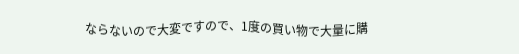ならないので大変ですので、1度の買い物で大量に購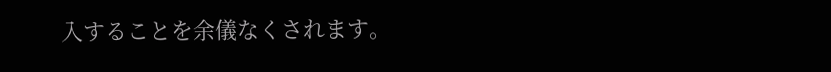入することを余儀なくされます。